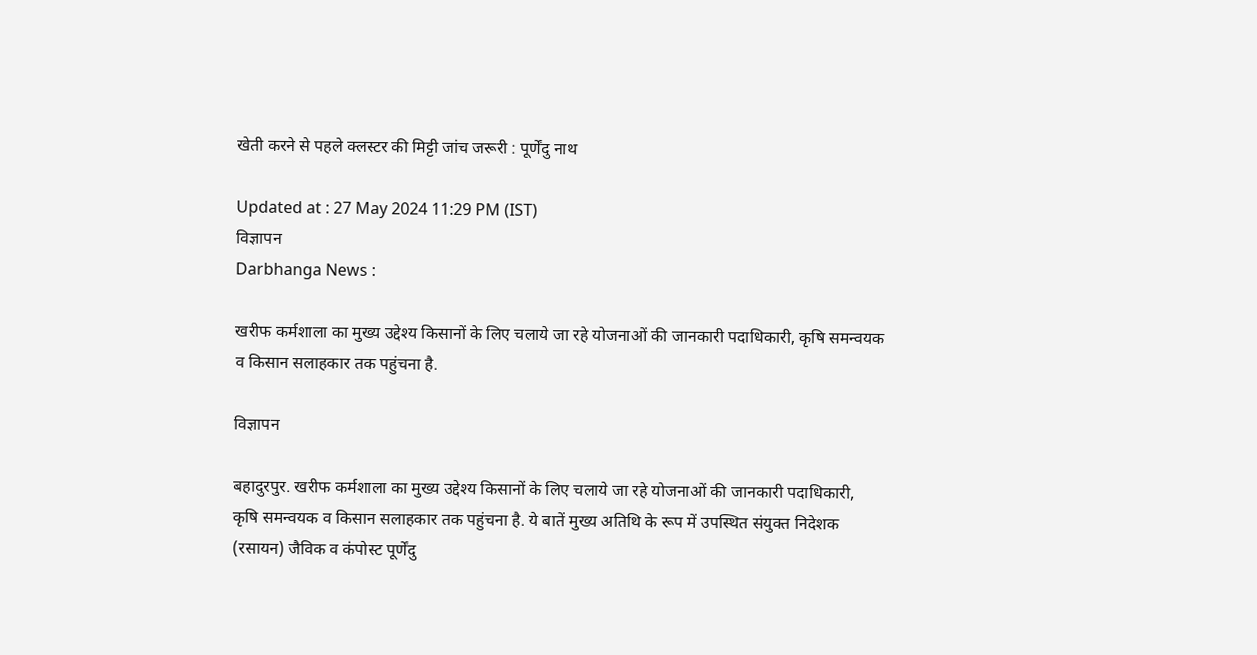खेती करने से पहले क्लस्टर की मिट्टी जांच जरूरी : पूर्णेंदु नाथ

Updated at : 27 May 2024 11:29 PM (IST)
विज्ञापन
Darbhanga News :

खरीफ कर्मशाला का मुख्य उद्देश्य किसानों के लिए चलाये जा रहे योजनाओं की जानकारी पदाधिकारी, कृषि समन्वयक व किसान सलाहकार तक पहुंचना है.

विज्ञापन

बहादुरपुर. खरीफ कर्मशाला का मुख्य उद्देश्य किसानों के लिए चलाये जा रहे योजनाओं की जानकारी पदाधिकारी, कृषि समन्वयक व किसान सलाहकार तक पहुंचना है. ये बातें मुख्य अतिथि के रूप में उपस्थित संयुक्त निदेशक (रसायन) जैविक व कंपोस्ट पूर्णेंदु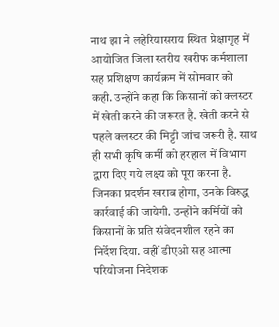नाथ झा ने लहेरियासराय स्थित प्रेक्षागृह में आयोजित जिला स्तरीय खरीफ कर्मशाला सह प्रशिक्षण कार्यक्रम में सोमवार को कही. उन्होंने कहा कि किसानों को क्लस्टर में खेती करने की जरूरत है. खेती करने से पहले क्लस्टर की मिट्टी जांच जरूरी है. साथ ही सभी कृषि कर्मी को हरहाल में विभाग द्वारा दिए गये लक्ष्य को पूरा करना है. जिनका प्रदर्शन खराब होगा, उनके विरुद्ध कार्रवाई की जायेगी. उन्होंने कर्मियों को किसानों के प्रति संवेदनशील रहने का निर्देश दिया. वहीं डीएओ सह आत्मा परियोजना निदेशक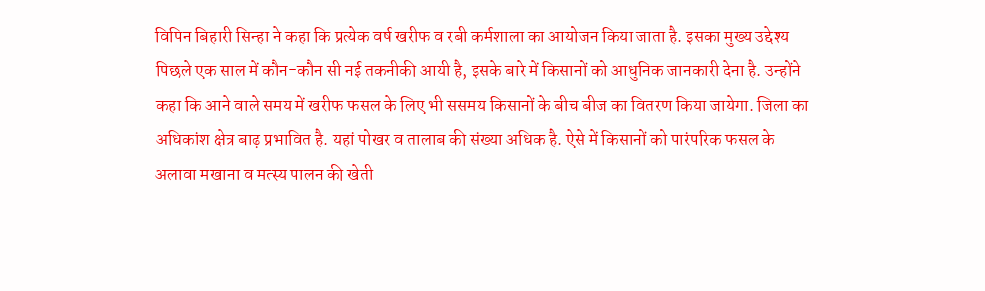विपिन बिहारी सिन्हा ने कहा कि प्रत्येक वर्ष खरीफ व रबी कर्मशाला का आयोजन किया जाता है. इसका मुख्य उद्देश्य पिछले एक साल में कौन-कौन सी नई तकनीकी आयी है, इसके बारे में किसानों को आधुनिक जानकारी देना है. उन्होंने कहा कि आने वाले समय में खरीफ फसल के लिए भी ससमय किसानों के बीच बीज का वितरण किया जायेगा. जिला का अधिकांश क्षेत्र बाढ़ प्रभावित है. यहां पोखर व तालाब की संख्या अधिक है. ऐसे में किसानों को पारंपरिक फसल के अलावा मखाना व मत्स्य पालन की खेती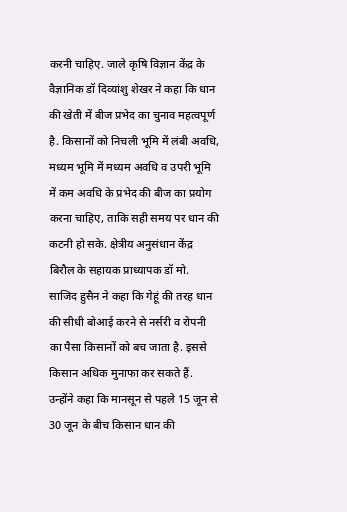करनी चाहिए. जाले कृषि विज्ञान केंद्र के वैज्ञानिक डॉ दिव्यांशु शेखर ने कहा कि धान की खेती में बीज प्रभेद का चुनाव महत्वपूर्ण है. किसानों को निचली भूमि में लंबी अवधि, मध्यम भूमि में मध्यम अवधि व उपरी भूमि में कम अवधि के प्रभेद की बीज का प्रयोग करना चाहिए, ताकि सही समय पर धान की कटनी हो सके. क्षेत्रीय अनुसंधान केंद्र बिरौल के सहायक प्राध्यापक डॉ मो. साजिद हुसैन ने कहा कि गेहूं की तरह धान की सीधी बोआई करने से नर्सरी व रोपनी का पैसा किसानों को बच जाता है. इससे किसान अधिक मुनाफा कर सकते हैं. उन्होंने कहा कि मानसून से पहले 15 जून से 30 जून के बीच किसान धान की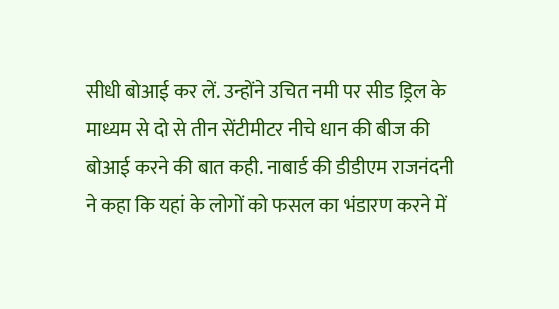सीधी बोआई कर लें. उन्होंने उचित नमी पर सीड ड्रिल के माध्यम से दो से तीन सेंटीमीटर नीचे धान की बीज की बोआई करने की बात कही. नाबार्ड की डीडीएम राजनंदनी ने कहा कि यहां के लोगों को फसल का भंडारण करने में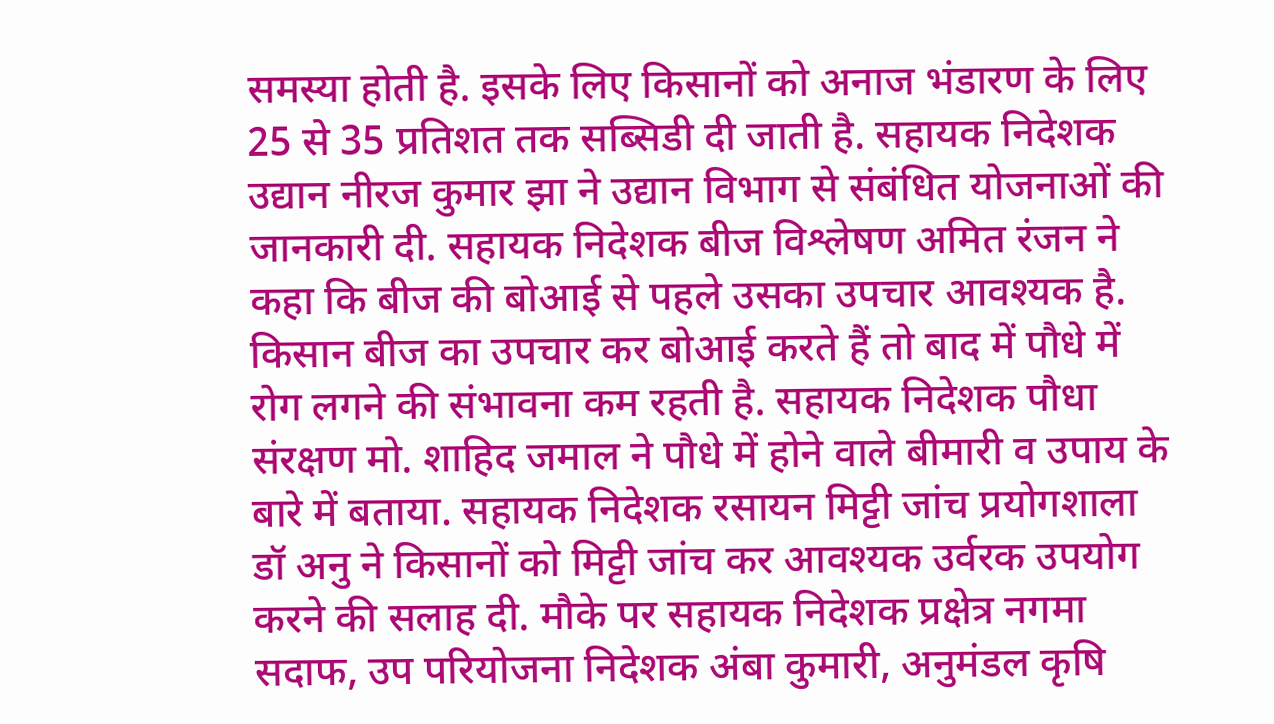समस्या होती है. इसके लिए किसानों को अनाज भंडारण के लिए 25 से 35 प्रतिशत तक सब्सिडी दी जाती है. सहायक निदेशक उद्यान नीरज कुमार झा ने उद्यान विभाग से संबंधित योजनाओं की जानकारी दी. सहायक निदेशक बीज विश्लेषण अमित रंजन ने कहा कि बीज की बोआई से पहले उसका उपचार आवश्यक है. किसान बीज का उपचार कर बोआई करते हैं तो बाद में पौधे में रोग लगने की संभावना कम रहती है. सहायक निदेशक पौधा संरक्षण मो. शाहिद जमाल ने पौधे में होने वाले बीमारी व उपाय के बारे में बताया. सहायक निदेशक रसायन मिट्टी जांच प्रयोगशाला डॉ अनु ने किसानों को मिट्टी जांच कर आवश्यक उर्वरक उपयोग करने की सलाह दी. मौके पर सहायक निदेशक प्रक्षेत्र नगमा सदाफ, उप परियोजना निदेशक अंबा कुमारी, अनुमंडल कृषि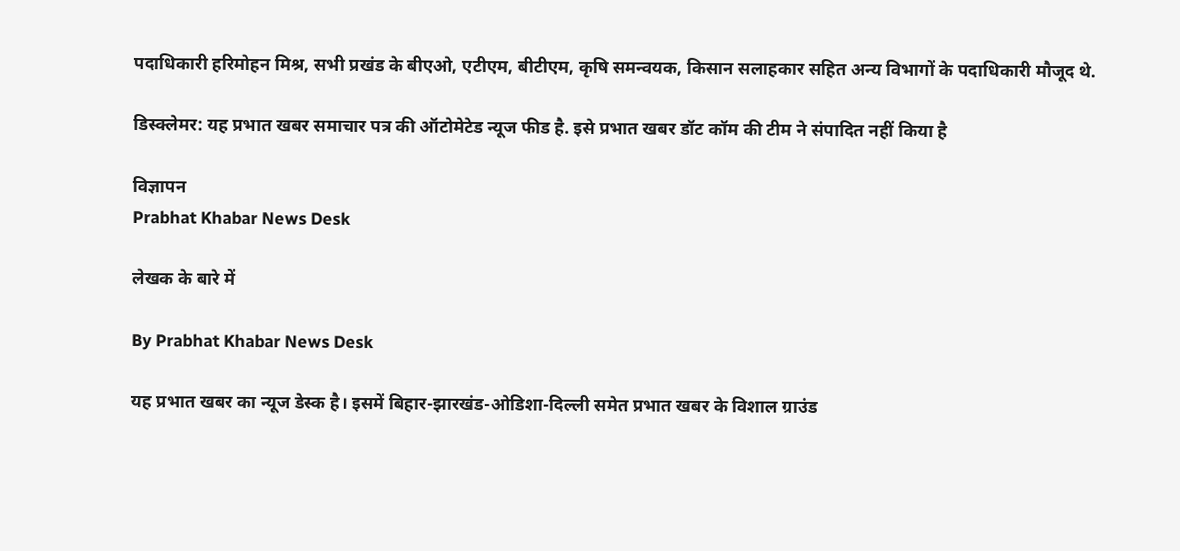पदाधिकारी हरिमोहन मिश्र, सभी प्रखंड के बीएओ, एटीएम, बीटीएम, कृषि समन्वयक, किसान सलाहकार सहित अन्य विभागों के पदाधिकारी मौजूद थे.

डिस्क्लेमर: यह प्रभात खबर समाचार पत्र की ऑटोमेटेड न्यूज फीड है. इसे प्रभात खबर डॉट कॉम की टीम ने संपादित नहीं किया है

विज्ञापन
Prabhat Khabar News Desk

लेखक के बारे में

By Prabhat Khabar News Desk

यह प्रभात खबर का न्यूज डेस्क है। इसमें बिहार-झारखंड-ओडिशा-दिल्‍ली समेत प्रभात खबर के विशाल ग्राउंड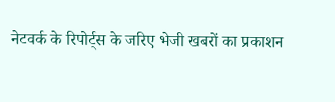नेटवर्क के रिपोर्ट्स के जरिए भेजी खबरों का प्रकाशन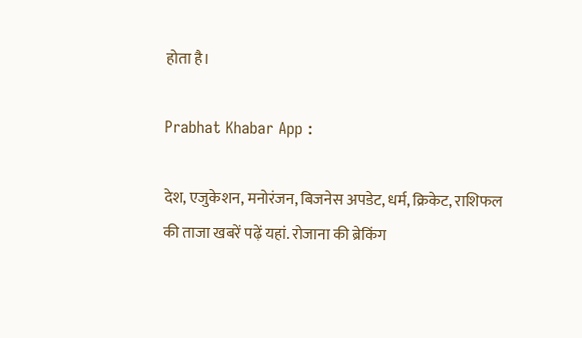होता है।

Prabhat Khabar App :

देश, एजुकेशन, मनोरंजन, बिजनेस अपडेट, धर्म, क्रिकेट, राशिफल की ताजा खबरें पढ़ें यहां. रोजाना की ब्रेकिंग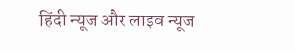हिंदी न्यूज और लाइव न्यूज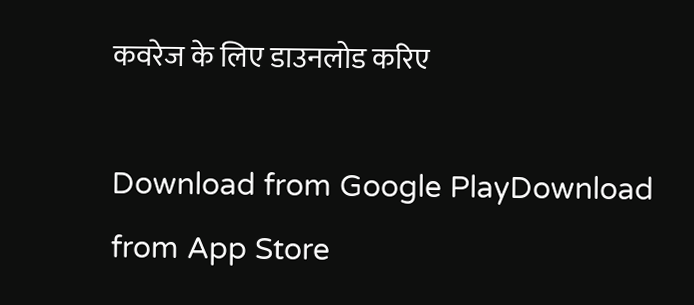कवरेज के लिए डाउनलोड करिए

Download from Google PlayDownload from App Store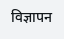विज्ञापन